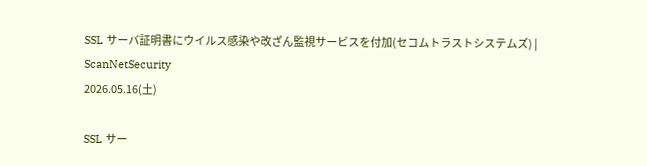SSL サーバ証明書にウイルス感染や改ざん監視サービスを付加(セコムトラストシステムズ) | ScanNetSecurity
2026.05.16(土)

SSL サー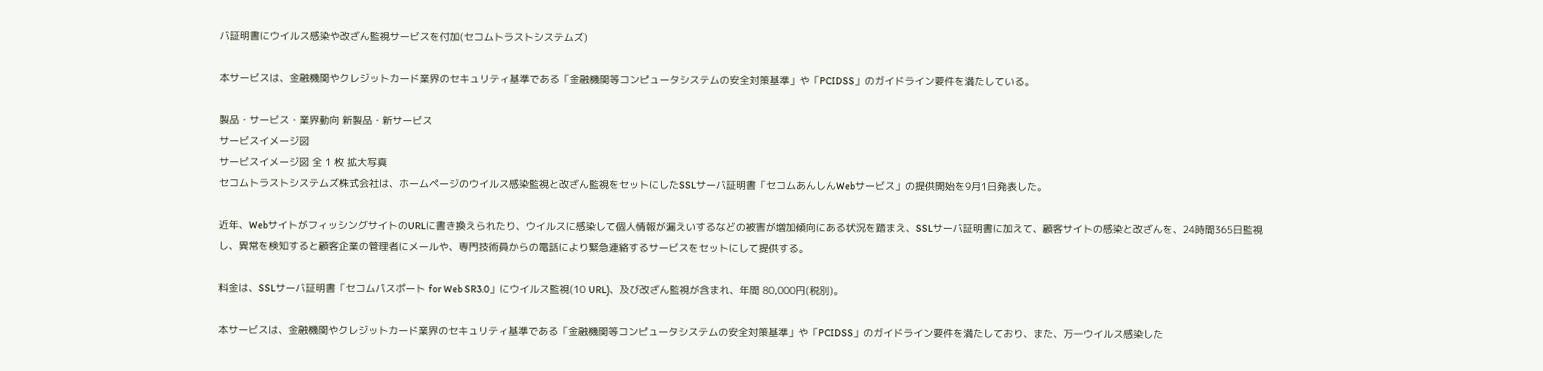バ証明書にウイルス感染や改ざん監視サービスを付加(セコムトラストシステムズ)

本サービスは、金融機関やクレジットカード業界のセキュリティ基準である「金融機関等コンピュータシステムの安全対策基準」や「PCIDSS」のガイドライン要件を満たしている。

製品・サービス・業界動向 新製品・新サービス
サービスイメージ図
サービスイメージ図 全 1 枚 拡大写真
セコムトラストシステムズ株式会社は、ホームページのウイルス感染監視と改ざん監視をセットにしたSSLサーバ証明書「セコムあんしんWebサービス」の提供開始を9月1日発表した。

近年、WebサイトがフィッシングサイトのURLに書き換えられたり、ウイルスに感染して個人情報が漏えいするなどの被害が増加傾向にある状況を踏まえ、SSLサーバ証明書に加えて、顧客サイトの感染と改ざんを、24時間365日監視し、異常を検知すると顧客企業の管理者にメールや、専門技術員からの電話により緊急連絡するサービスをセットにして提供する。

料金は、SSLサーバ証明書「セコムパスポート for Web SR3.0」にウイルス監視(10 URL)、及び改ざん監視が含まれ、年間 80,000円(税別)。

本サービスは、金融機関やクレジットカード業界のセキュリティ基準である「金融機関等コンピュータシステムの安全対策基準」や「PCIDSS」のガイドライン要件を満たしており、また、万一ウイルス感染した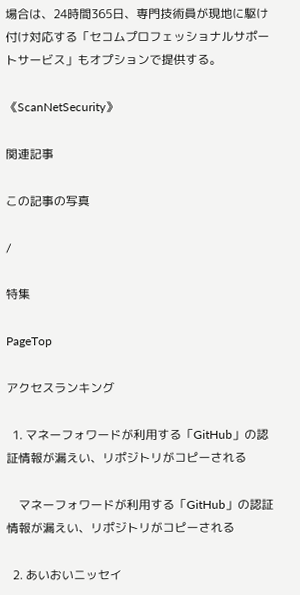場合は、24時間365日、専門技術員が現地に駆け付け対応する「セコムプロフェッショナルサポートサービス」もオプションで提供する。

《ScanNetSecurity》

関連記事

この記事の写真

/

特集

PageTop

アクセスランキング

  1. マネーフォワードが利用する「GitHub」の認証情報が漏えい、リポジトリがコピーされる

    マネーフォワードが利用する「GitHub」の認証情報が漏えい、リポジトリがコピーされる

  2. あいおいニッセイ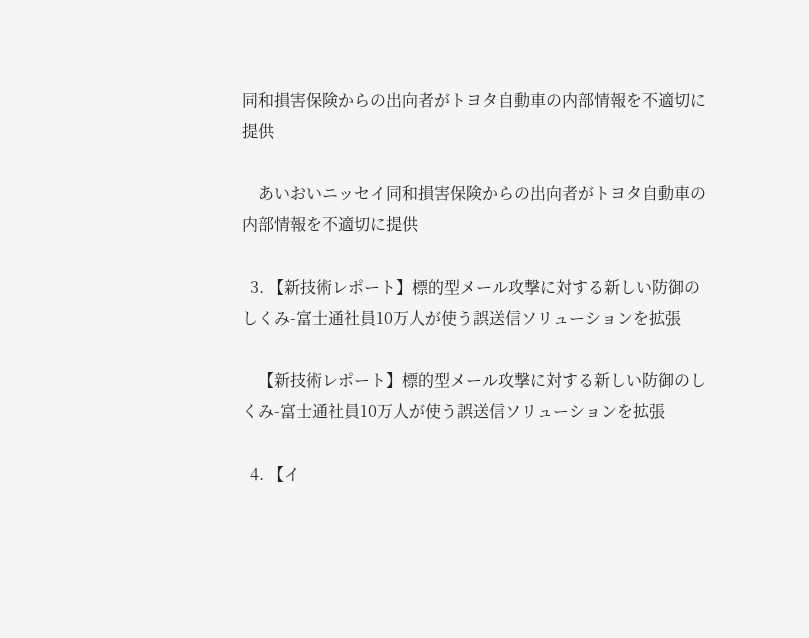同和損害保険からの出向者がトヨタ自動車の内部情報を不適切に提供

    あいおいニッセイ同和損害保険からの出向者がトヨタ自動車の内部情報を不適切に提供

  3. 【新技術レポート】標的型メール攻撃に対する新しい防御のしくみ-富士通社員10万人が使う誤送信ソリューションを拡張

    【新技術レポート】標的型メール攻撃に対する新しい防御のしくみ-富士通社員10万人が使う誤送信ソリューションを拡張

  4. 【イ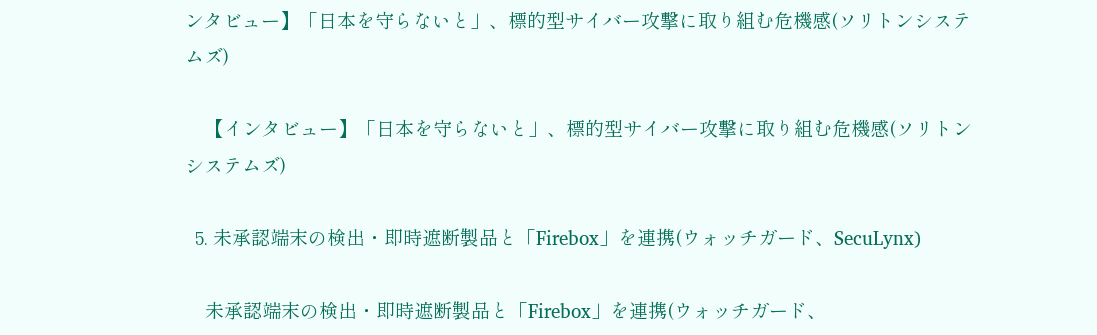ンタビュー】「日本を守らないと」、標的型サイバー攻撃に取り組む危機感(ソリトンシステムズ)

    【インタビュー】「日本を守らないと」、標的型サイバー攻撃に取り組む危機感(ソリトンシステムズ)

  5. 未承認端末の検出・即時遮断製品と「Firebox」を連携(ウォッチガード、SecuLynx)

    未承認端末の検出・即時遮断製品と「Firebox」を連携(ウォッチガード、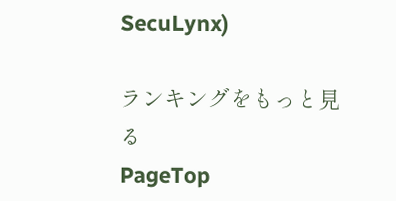SecuLynx)

ランキングをもっと見る
PageTop